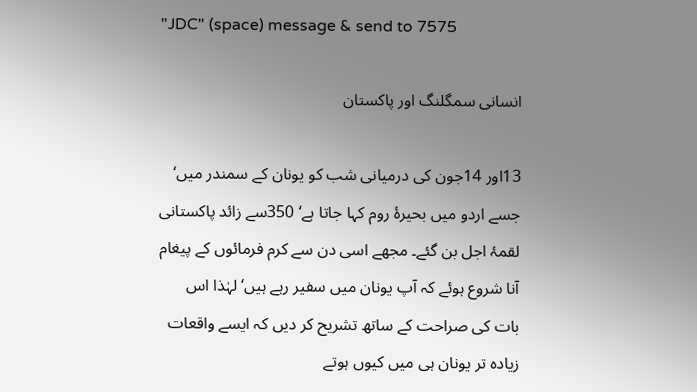"JDC" (space) message & send to 7575

انسانی سمگلنگ اور پاکستان

13اور 14جون کی درمیانی شب کو یونان کے سمندر میں‘ جسے اردو میں بحیرۂ روم کہا جاتا ہے‘ 350سے زائد پاکستانی لقمۂ اجل بن گئے۔ مجھے اسی دن سے کرم فرمائوں کے پیغام آنا شروع ہوئے کہ آپ یونان میں سفیر رہے ہیں‘ لہٰذا اس بات کی صراحت کے ساتھ تشریح کر دیں کہ ایسے واقعات زیادہ تر یونان ہی میں کیوں ہوتے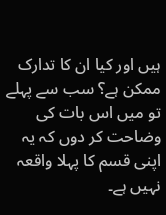ہیں اور کیا ان کا تدارک ممکن ہے؟ سب سے پہلے تو میں اس بات کی وضاحت کر دوں کہ یہ اپنی قسم کا پہلا واقعہ نہیں ہے۔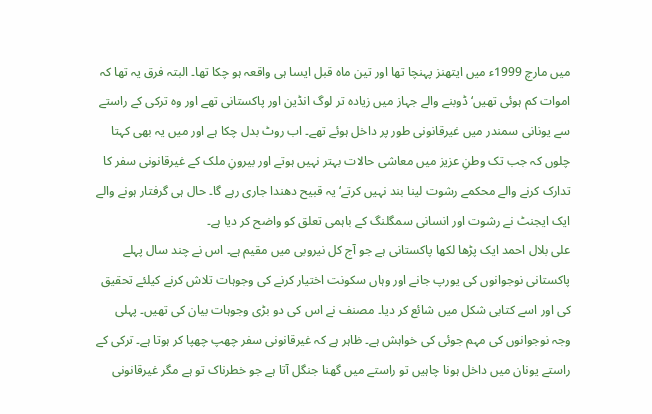میں مارچ 1999ء میں ایتھنز پہنچا تھا اور تین ماہ قبل ایسا ہی واقعہ ہو چکا تھا۔ البتہ فرق یہ تھا کہ اموات کم ہوئی تھیں‘ ڈوبنے والے جہاز میں زیادہ تر لوگ انڈین اور پاکستانی تھے اور وہ ترکی کے راستے سے یونانی سمندر میں غیرقانونی طور پر داخل ہوئے تھے۔ اب روٹ بدل چکا ہے اور میں یہ بھی کہتا چلوں کہ جب تک وطنِ عزیز میں معاشی حالات بہتر نہیں ہوتے اور بیرونِ ملک کے غیرقانونی سفر کا تدارک کرنے والے محکمے رشوت لینا بند نہیں کرتے‘ یہ قبیح دھندا جاری رہے گا۔ حال ہی گرفتار ہونے والے ایک ایجنٹ نے رشوت اور انسانی سمگلنگ کے باہمی تعلق کو واضح کر دیا ہے۔
علی بلال احمد ایک پڑھا لکھا پاکستانی ہے جو آج کل نیروبی میں مقیم ہے۔ اس نے چند سال پہلے پاکستانی نوجوانوں کی یورپ جانے اور وہاں سکونت اختیار کرنے کی وجوہات تلاش کرنے کیلئے تحقیق کی اور اسے کتابی شکل میں شائع کر دیا۔ مصنف نے اس کی دو بڑی وجوہات بیان کی تھیں۔ پہلی وجہ نوجوانوں کی مہم جوئی کی خواہش ہے۔ ظاہر ہے کہ غیرقانونی سفر چھپ چھپا کر ہوتا ہے۔ ترکی کے راستے یونان میں داخل ہونا چاہیں تو راستے میں گھنا جنگل آتا ہے جو خطرناک تو ہے مگر غیرقانونی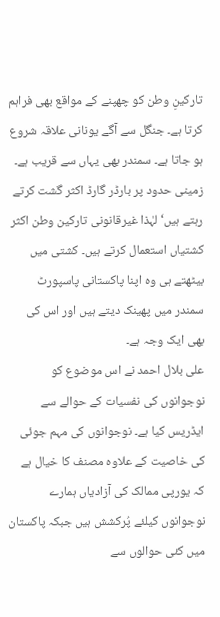تارکینِ وطن کو چھپنے کے مواقع بھی فراہم کرتا ہے۔ جنگل سے آگے یونانی علاقہ شروع ہو جاتا ہے۔ سمندر بھی یہاں سے قریب ہے۔ زمینی حدود پر بارڈر گارڈ اکثر گشت کرتے رہتے ہیں‘ لہٰذا غیرقانونی تارکین وطن اکثر کشتیاں استعمال کرتے ہیں۔ کشتی میں بیٹھتے ہی وہ اپنا پاکستانی پاسپورٹ سمندر میں پھینک دیتے ہیں اور اس کی بھی ایک وجہ ہے۔
علی بلال احمد نے اس موضوع کو نوجوانوں کی نفسیات کے حوالے سے ایڈریس کیا ہے۔ نوجوانوں کی مہم جوئی کی خاصیت کے علاوہ مصنف کا خیال ہے کہ یورپی ممالک کی آزادیاں ہمارے نوجوانوں کیلئے پُرکشش ہیں جبکہ پاکستان میں کئی حوالوں سے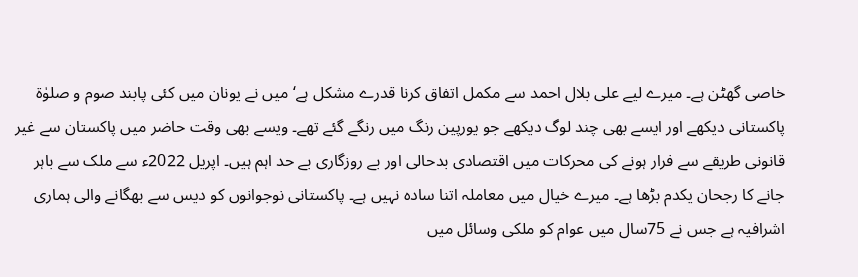خاصی گھٹن ہے۔ میرے لیے علی بلال احمد سے مکمل اتفاق کرنا قدرے مشکل ہے‘ میں نے یونان میں کئی پابند صوم و صلوٰۃ پاکستانی دیکھے اور ایسے بھی چند لوگ دیکھے جو یورپین رنگ میں رنگے گئے تھے۔ ویسے بھی وقت حاضر میں پاکستان سے غیر قانونی طریقے سے فرار ہونے کی محرکات میں اقتصادی بدحالی اور بے روزگاری بے حد اہم ہیں۔ اپریل 2022ء سے ملک سے باہر جانے کا رجحان یکدم بڑھا ہے۔ میرے خیال میں معاملہ اتنا سادہ نہیں ہے۔ پاکستانی نوجوانوں کو دیس سے بھگانے والی ہماری اشرافیہ ہے جس نے 75سال میں عوام کو ملکی وسائل میں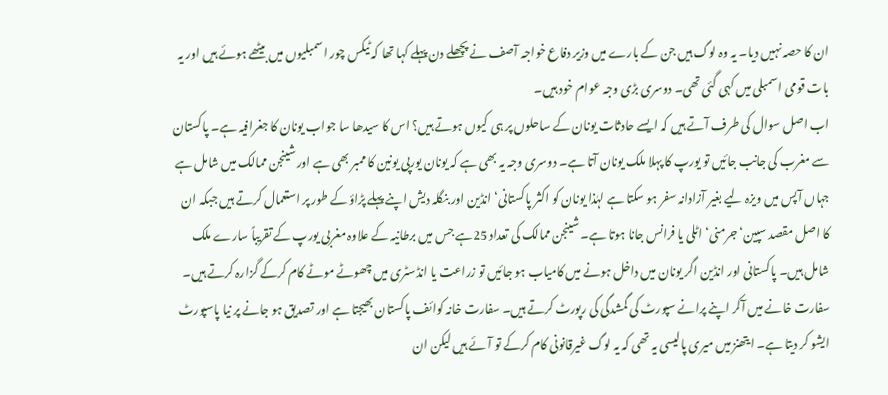ان کا حصہ نہیں دیا۔ یہ وہ لوگ ہیں جن کے بارے میں وزیر دفاع خواجہ آصف نے پچھلے دن پہلے کہا تھا کہ ٹیکس چور اسمبلیوں میں بیٹھے ہوئے ہیں اور یہ بات قومی اسمبلی میں کہی گئی تھی۔ دوسری بڑی وجہ عوام خود ہیں۔
اب اصل سوال کی طرف آتے ہیں کہ ایسے حادثات یونان کے ساحلوں پر ہی کیوں ہوتے ہیں؟ اس کا سیدھا سا جواب یونان کا جغرافیہ ہے۔ پاکستان سے مغرب کی جانب جائیں تو یورپ کا پہلا ملک یونان آتا ہے۔ دوسری وجہ یہ بھی ہے کہ یونان یورپی یونین کا ممبر بھی ہے اور شینجن ممالک میں شامل ہے جہاں آپس میں ویزہ لیے بغیر آزادانہ سفر ہو سکتا ہے لہٰذا یونان کو اکثر پاکستانی‘ انڈین اور بنگلہ دیش اپنے پہلے پڑاؤ کے طور پر استعمال کرتے ہیں جبکہ ان کا اصل مقصد سپین‘ جرمنی‘ اٹلی یا فرانس جانا ہوتا ہے۔ شینجن ممالک کی تعداد 25ہے جس میں برطانیہ کے علاوہ مغربی یورپ کے تقریباً سارے ملک شامل ہیں۔ پاکستانی اور انڈین اگر یونان میں داخل ہونے میں کامیاب ہو جائیں تو زراعت یا انڈسٹری میں چھوٹے موٹے کام کرکے گزارہ کرتے ہیں۔ سفارت خانے میں آکر اپنے پرانے سپورٹ کی گمشدگی کی رپورٹ کرتے ہیں۔ سفارت خانہ کوائف پاکستان بھیجتا ہے اور تصدیق ہو جانے پر نیا پاسپورٹ ایشو کر دیتا ہے۔ ایتھنز میں میری پالیسی یہ تھی کہ یہ لوگ غیرقانونی کام کرکے تو آئے ہیں لیکن ان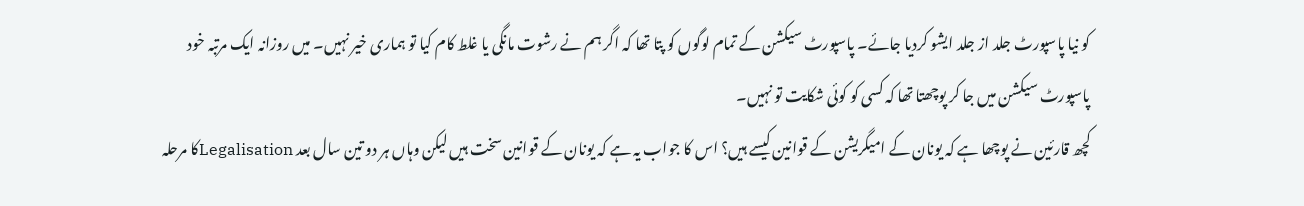کو نیا پاسپورٹ جلد از جلد ایشو کردیا جائے۔ پاسپورٹ سیکشن کے تمام لوگوں کو پتا تھا کہ اگر ہم نے رشوت مانگی یا غلط کام کیا تو ہماری خیر نہیں۔ میں روزانہ ایک مرتبہ خود پاسپورٹ سیکشن میں جا کر پوچھتا تھا کہ کسی کو کوئی شکایت تو نہیں۔
کچھ قارئین نے پوچھا ہے کہ یونان کے امیگریشن کے قوانین کیسے ہیں؟ اس کا جواب یہ ہے کہ یونان کے قوانین سخت ہیں لیکن وہاں ہر دو تین سال بعد Legalisationکا مرحلہ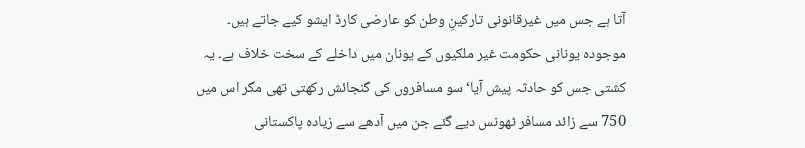آتا ہے جس میں غیرقانونی تارکینِ وطن کو عارضی کارڈ ایشو کیے جاتے ہیں۔ موجودہ یونانی حکومت غیر ملکیوں کے یونان میں داخلے کے سخت خلاف ہے۔ یہ کشتی جس کو حادثہ پیش آیا‘ سو مسافروں کی گنجائش رکھتی تھی مگر اس میں 750 سے زائد مسافر ٹھونس دیے گئے جن میں آدھے سے زیادہ پاکستانی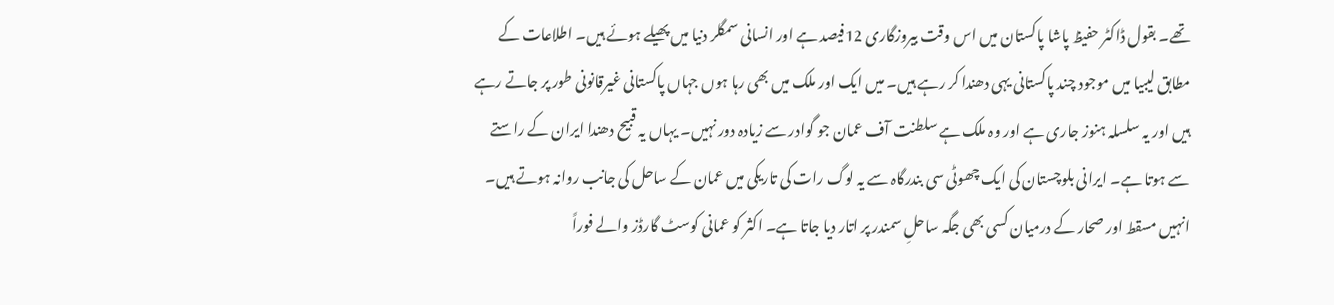تھے۔ بقول ڈاکٹر حفیظ پاشا پاکستان میں اس وقت بیروزگاری 12فیصد ہے اور انسانی سمگلر دنیا میں پھیلے ہوئے ہیں۔ اطلاعات کے مطابق لیبیا میں موجود چند پاکستانی یہی دھندا کر رہے ہیں۔ میں ایک اور ملک میں بھی رہا ہوں جہاں پاکستانی غیرقانونی طور پر جاتے رہے ہیں اور یہ سلسلہ ہنوز جاری ہے اور وہ ملک ہے سلطنت آف عمان جو گوادر سے زیادہ دور نہیں۔ یہاں یہ قبیح دھندا ایران کے راستے سے ہوتا ہے۔ ایرانی بلوچستان کی ایک چھوٹی سی بندرگاہ سے یہ لوگ رات کی تاریکی میں عمان کے ساحل کی جانب روانہ ہوتے ہیں۔ انہیں مسقط اور صحار کے درمیان کسی بھی جگہ ساحلِ سمندر پر اتار دیا جاتا ہے۔ اکثر کو عمانی کوسٹ گارڈز والے فوراً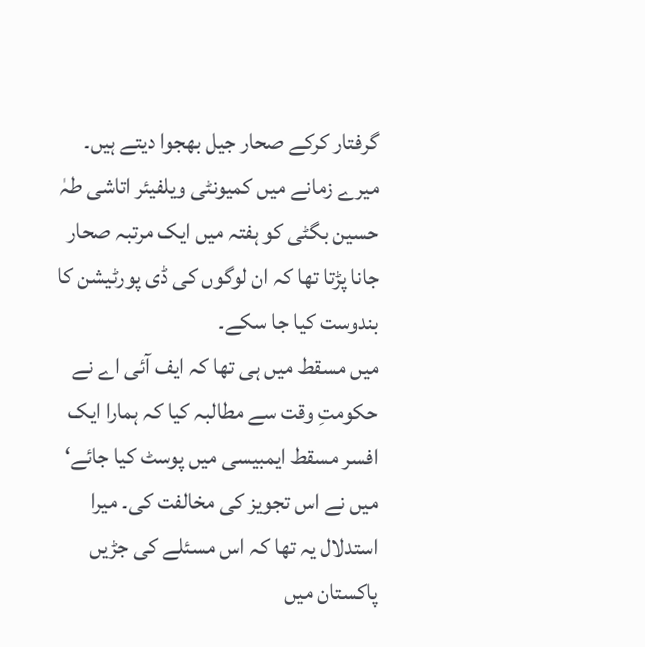گرفتار کرکے صحار جیل بھجوا دیتے ہیں۔ میرے زمانے میں کمیونٹی ویلفیئر اتاشی طہٰ حسین بگٹی کو ہفتہ میں ایک مرتبہ صحار جانا پڑتا تھا کہ ان لوگوں کی ڈی پورٹیشن کا بندوست کیا جا سکے۔
میں مسقط میں ہی تھا کہ ایف آئی اے نے حکومتِ وقت سے مطالبہ کیا کہ ہمارا ایک افسر مسقط ایمبیسی میں پوسٹ کیا جائے‘ میں نے اس تجویز کی مخالفت کی۔ میرا استدلال یہ تھا کہ اس مسئلے کی جڑیں پاکستان میں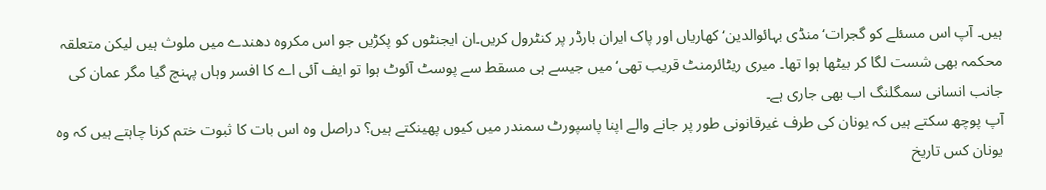ہیں۔ آپ اس مسئلے کو گجرات‘ منڈی بہائوالدین‘ کھاریاں اور پاک ایران بارڈر پر کنٹرول کریں۔ان ایجنٹوں کو پکڑیں جو اس مکروہ دھندے میں ملوث ہیں لیکن متعلقہ محکمہ بھی شست لگا کر بیٹھا ہوا تھا۔ میری ریٹائرمنٹ قریب تھی‘ میں جیسے ہی مسقط سے پوسٹ آئوٹ ہوا تو ایف آئی اے کا افسر وہاں پہنچ گیا مگر عمان کی جانب انسانی سمگلنگ اب بھی جاری ہے۔
آپ پوچھ سکتے ہیں کہ یونان کی طرف غیرقانونی طور پر جانے والے اپنا پاسپورٹ سمندر میں کیوں پھینکتے ہیں؟ دراصل وہ اس بات کا ثبوت ختم کرنا چاہتے ہیں کہ وہ یونان کس تاریخ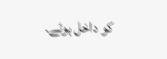کو داخل ہوئے۔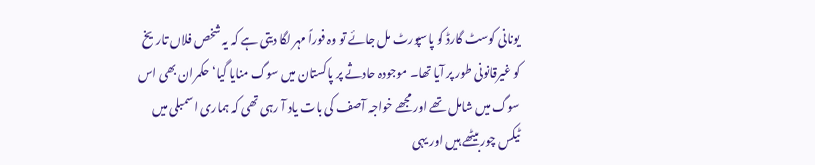یونانی کوسٹ گارڈ کو پاسپورٹ مل جائے تو وہ فوراً مہر لگا دیتی ہے کہ یہ شخص فلاں تاریخ کو غیرقانونی طور پر آیا تھا۔ موجودہ حادثے پر پاکستان میں سوگ منایا گیا‘ حکمران بھی اس سوگ میں شامل تھے اور مجھے خواجہ آصف کی بات یاد آ رہی تھی کہ ہماری اسمبلی میں ٹیکس چوربیٹھے ہیں اور یہی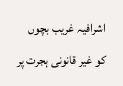اشرافیہ غریب بچوں کو غیر قانونی ہجرت پر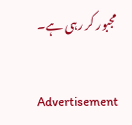مجبور کر رہی ہے۔

Advertisement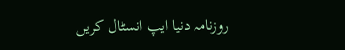روزنامہ دنیا ایپ انسٹال کریں